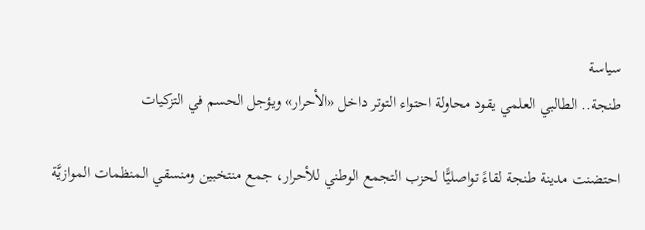سياسة
طنجة.. الطالبي العلمي يقود محاولة احتواء التوتر داخل «الأحرار» ويؤجل الحسم في التزكيات

احتضنت مدينة طنجة لقاءً تواصليًّا لحزب التجمع الوطني للأحرار، جمع منتخبين ومنسقي المنظمات الموازيَّة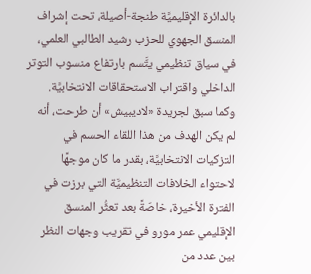بالدائرة الإقليميَّة طنجة-أصيلة، تحت إشراف المنسق الجهوي للحزب رشيد الطالبي العلمي، في سياق تنظيمي يتَّسم بارتفاع منسوب التوتر الداخلي واقتراب الاستحقاقات الانتخابيَّة.
وكما سبق لجريدة «لاديبيش» أن طرحت، أنه لم يكن الهدف من هذا اللقاء الحسم في التزكيات الانتخابيَّة، بقدر ما كان موجهًا لاحتواء الخلافات التنظيميَّة التي برزت في الفترة الأخيرة، خاصّةً بعد تعثُّر المنسق الإقليمي عمر مورو في تقريب وجهات النظر بين عدد من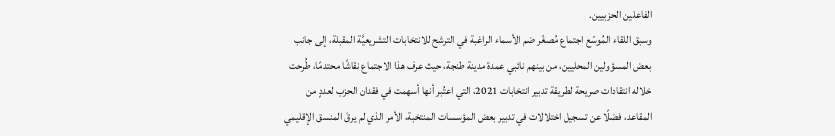الفاعلين الحزبيين.
وسبق اللقاء المُوسّع اجتماع مُصغّر ضم الأسماء الراغبة في الترشح للانتخابات التشريعيَّة المقبلة، إلى جانب بعض المسؤولين المحليين، من بينهم نائبي عمدة مدينة طنجة، حيث عرف هذا الاجتماع نقاشًا محتدمًا، طُرحت خلاله انتقادات صريحة لطريقة تدبير انتخابات 2021، التي اعتُبر أنها أسهمت في فقدان الحزب لعددٍ من المقاعد، فضلًا عن تسجيل اختلالات في تدبير بعض المؤسسات المنتخبة، الأمر الذي لم يرقَ المنسق الإقليمي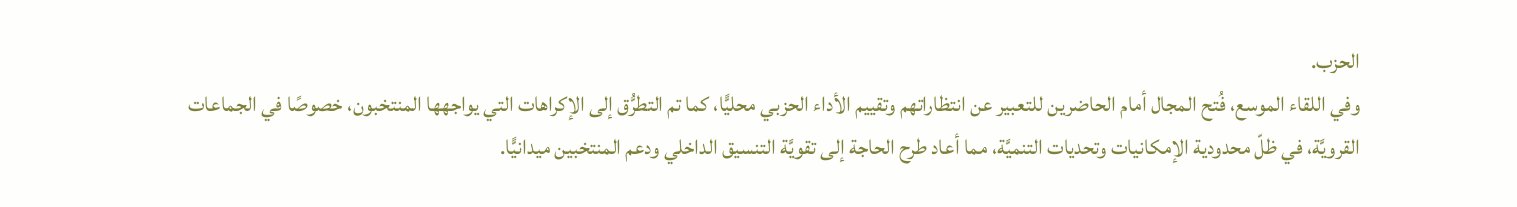الحزب.
وفي اللقاء الموسع، فُتح المجال أمام الحاضرين للتعبير عن انتظاراتهم وتقييم الأداء الحزبي محليًّا، كما تم التطرُّق إلى الإكراهات التي يواجهها المنتخبون، خصوصًا في الجماعات القرويَّة، في ظلّ محدودية الإمكانيات وتحديات التنميَّة، مما أعاد طرح الحاجة إلى تقويَّة التنسيق الداخلي ودعم المنتخبين ميدانيًّا.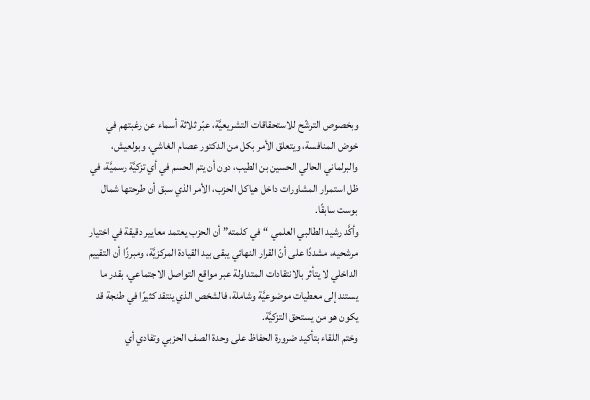وبخصوص الترشّح للاستحقاقات التشريعيَّة، عبّر ثلاثة أسماء عن رغبتهم في خوض المنافسة، ويتعلق الأمر بكل من الدكتور عصام الغاشي، وبولعيش، والبرلماني الحالي الحسين بن الطيب، دون أن يتم الحسم في أي تزكيَّة رسميَّة، في ظل استمرار المشاورات داخل هياكل الحزب، الأمر الذي سبق أن طرحتها شمال بوست سابقًا.
وأكَّد رشيد الطالبي العلمي “في كلمته” أن الحزب يعتمد معايير دقيقة في اختيار مرشحيه، مشددًا على أنّ القرار النهائي يبقى بيد القيادة المركزيَّة، ومبرزًا أن التقييم الداخلي لا يتأثر بالانتقادات المتداولة عبر مواقع التواصل الاجتماعي، بقدر ما يستند إلى معطيات موضوعيَّة وشاملة، فالشخص الذي ينتقد كثيرًا في طنجة قد يكون هو من يستحق التزكيَّة.
وختم اللقاء بتأكيد ضرورة الحفاظ على وحدة الصف الحزبي وتفادي أي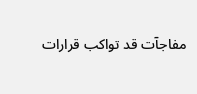مفاجآت قد تواكب قرارات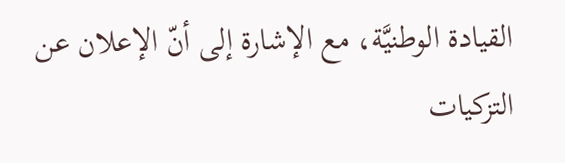القيادة الوطنيَّة، مع الإشارة إلى أنّ الإعلان عن التزكيات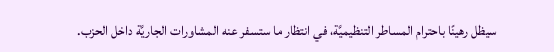سيظل رهينًا باحترام المساطر التنظيميَّة، في انتظار ما ستسفر عنه المشاورات الجاريَّة داخل الحزب.